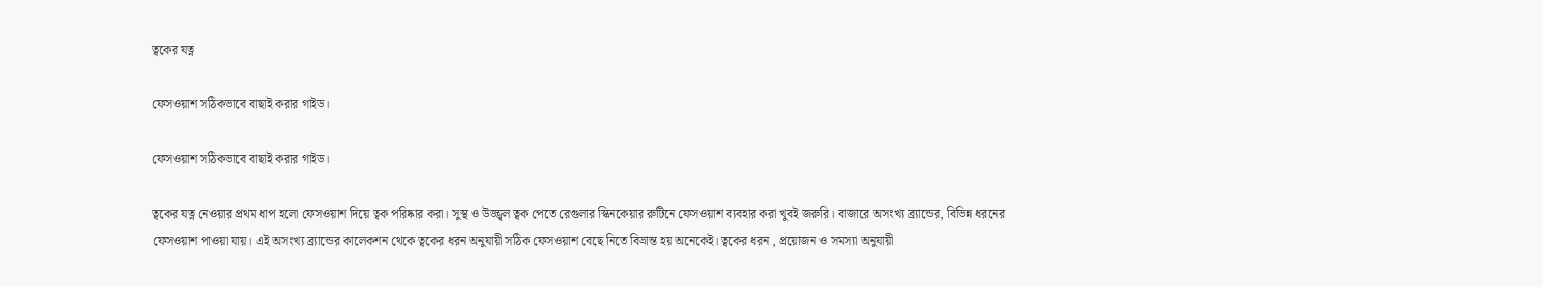ত্বকের যত্ন

ফেসওয়াশ সঠিকভাবে বাছাই করার গাইড।

ফেসওয়াশ সঠিকভাবে বাছাই করার গাইড।

ত্বকের যত্ন নেওয়ার প্রথম ধাপ হলো ফেসওয়াশ দিয়ে ত্বক পরিষ্কার করা। সুস্থ ও উজ্জ্বল ত্বক পেতে রেগুলার স্কিনকেয়ার রুটিনে ফেসওয়াশ ব্যবহার করা খুবই জরুরি। বাজারে অসংখ্য ব্র্যান্ডের, বিভিন্ন ধরনের ফেসওয়াশ পাওয়া যায়। এই অসংখ্য ব্র্যান্ডের কালেকশন থেকে ত্বকের ধরন অনুযায়ী সঠিক ফেসওয়াশ বেছে নিতে বিভ্রান্ত হয় অনেকেই। ত্বকের ধরন , প্রয়োজন ও সমস্যা অনুযায়ী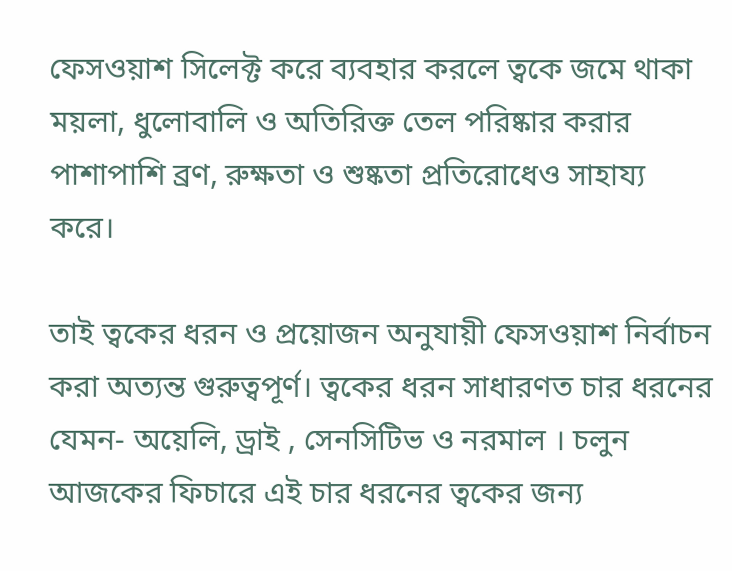ফেসওয়াশ সিলেক্ট করে ব্যবহার করলে ত্বকে জমে থাকা ময়লা, ধুলোবালি ও অতিরিক্ত তেল পরিষ্কার করার পাশাপাশি ব্রণ, রুক্ষতা ও শুষ্কতা প্রতিরোধেও সাহায্য করে।

তাই ত্বকের ধরন ও প্রয়োজন অনুযায়ী ফেসওয়াশ নির্বাচন করা অত্যন্ত গুরুত্বপূর্ণ। ত্বকের ধরন সাধারণত চার ধরনের যেমন- অয়েলি, ড্রাই , সেনসিটিভ ও নরমাল । চলুন আজকের ফিচারে এই চার ধরনের ত্বকের জন্য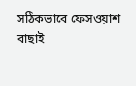সঠিকভাবে ফেসওয়াশ বাছাই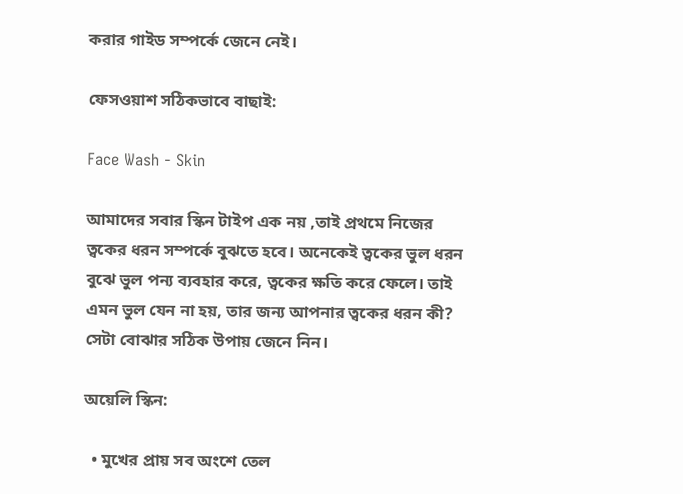করার গাইড সম্পর্কে জেনে নেই।

ফেসওয়াশ সঠিকভাবে বাছাই:

Face Wash - Skin

আমাদের সবার স্কিন টাইপ এক নয়‌ ,তাই প্রথমে নিজের ত্বকের ধরন সম্পর্কে বুঝতে হবে। অনেকেই ত্বকের ভুল ধরন বুঝে ভুল পন্য ব্যবহার করে, ত্বকের ক্ষতি করে ফেলে। তাই এমন ভুল যেন না হয়, তার জন্য আপনার ত্বকের ধরন কী? সেটা বোঝার সঠিক উপায় জেনে নিন।

অয়েলি স্কিন:

  • মুখের প্রায় সব অংশে তেল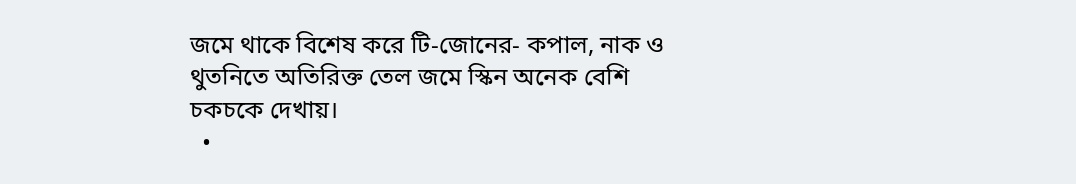জমে থাকে বিশেষ করে টি-জোনের- কপাল, নাক ও থুতনিতে অতিরিক্ত তেল জমে স্কিন অনেক বেশি চকচকে দেখায়।
  •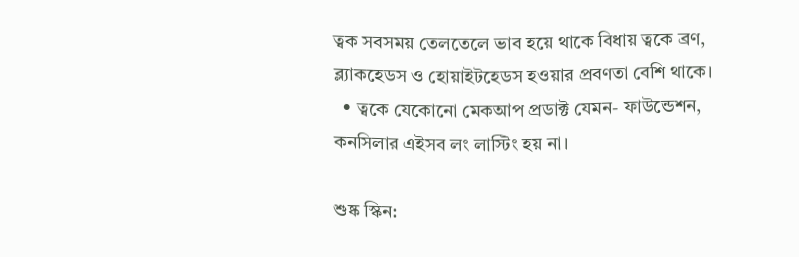ত্বক সবসময় তেলতেলে ভাব হয়ে থাকে বিধায় ত্বকে ব্রণ, ব্ল্যাকহেডস ও হোয়াইটহেডস হওয়ার প্রবণতা বেশি থাকে।
  • ত্বকে যেকোনো মেকআপ প্রডাক্ট যেমন- ফাউন্ডেশন, কনসিলার এইসব লং লাস্টিং হয় না।

শুষ্ক স্কিন: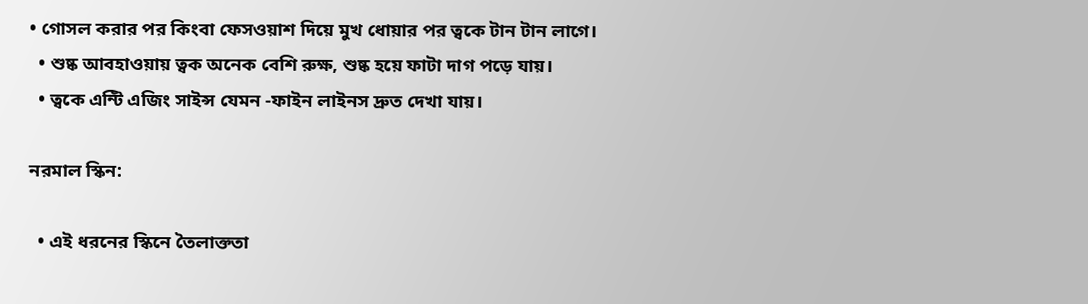• গোসল করার পর কিংবা ফেসওয়াশ দিয়ে মুখ ধোয়ার পর ত্বকে টান টান লাগে‌।
  • শুষ্ক আবহাওয়ায় ত্বক অনেক বেশি রুক্ষ, শুষ্ক হয়ে ফাটা দাগ পড়ে যায়।
  • ত্বকে এন্টি এজিং সাইন্স যেমন -ফাইন লাইনস দ্রুত দেখা যায়।

নরমাল স্কিন:

  • এই ধরনের স্কিনে তৈলাক্ততা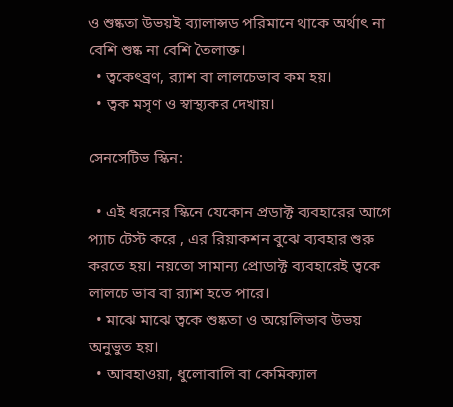ও শুষ্কতা উভয়ই ব্যালান্সড পরিমানে থাকে অর্থাৎ না বেশি শুষ্ক না বেশি তৈলাক্ত।
  • ত্বকেৎব্রণ, র‍্যাশ বা লালচেভাব কম হয়।
  • ত্বক মসৃণ ও স্বাস্থ্যকর দেখায়।

সেনসেটিভ স্কিন:

  • এই ধরনের স্কিনে যেকোন প্রডাক্ট ব্যবহারের আগে প্যাচ টেস্ট করে , এর রিয়াকশন বুঝে ব্যবহার শুরু করতে হয়। নয়তো সামান্য প্রোডাক্ট ব্যবহারেই ত্বকে লালচে ভাব বা র‍্যাশ হতে পারে।
  • মাঝে মাঝে ত্বকে শুষ্কতা ও অয়েলিভাব উভয় অনুভুত হয়।
  • আবহাওয়া, ধুলোবালি বা কেমিক্যাল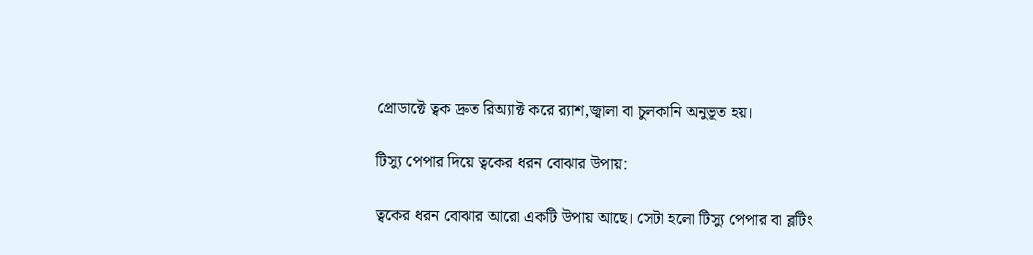প্রোডাক্টে ত্বক দ্রুত রিঅ্যাক্ট করে র‍্যাশ,জ্বালা বা চুলকানি অনুভূত হয়।

টিস্যু পেপার দিয়ে ত্বকের ধরন বোঝার উপায়:

ত্বকের ধরন বোঝার আরো একটি উপায় আছে। সেটা হলো টিস্যু পেপার বা ব্লটিং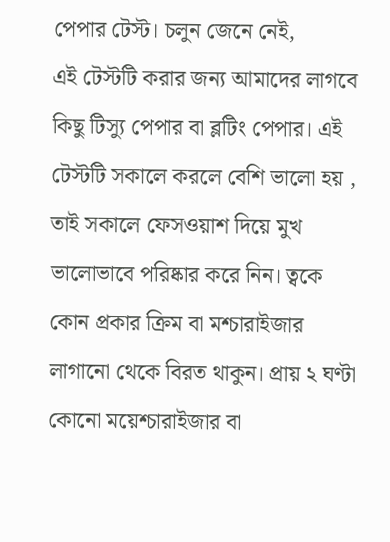পেপার টেস্ট। চলুন জেনে নেই,
এই টেস্টটি করার জন্য আমাদের লাগবে কিছু টিস্যু পেপার বা ব্লটিং পেপার। এই টেস্টটি সকালে করলে বেশি ভালো হয় , তাই সকালে ফেসওয়াশ দিয়ে মুখ ভালোভাবে পরিষ্কার করে নিন। ত্বকে কোন প্রকার ক্রিম বা মশ্চারাইজার লাগানো থেকে বিরত থাকুন। প্রায় ২ ঘণ্টা কোনো ময়েশ্চারাইজার বা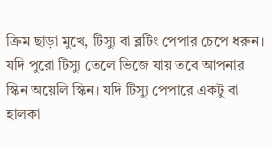ক্রিম ছাড়া মুখে, টিস্যু বা ব্লটিং পেপার চেপে ধরুন। যদি পুরো টিস্যু তেলে ভিজে যায় তবে আপনার স্কিন অয়েলি স্কিন। যদি টিস্যু পেপারে একটু বা হালকা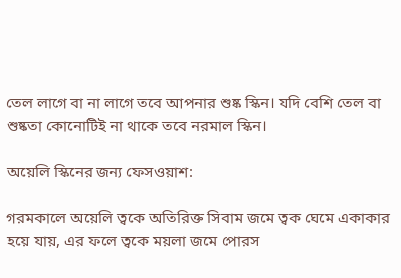তেল লাগে বা না লাগে তবে আপনার শুষ্ক স্কিন। যদি বেশি তেল বা শুষ্কতা কোনোটিই না থাকে তবে নরমাল স্কিন।

অয়েলি স্কিনের জন্য ফেসওয়াশ:

গরমকালে অয়েলি ত্বকে অতিরিক্ত সিবাম জমে ত্বক ঘেমে একাকার হয়ে যায়, এর ফলে ত্বকে ময়লা জমে পোরস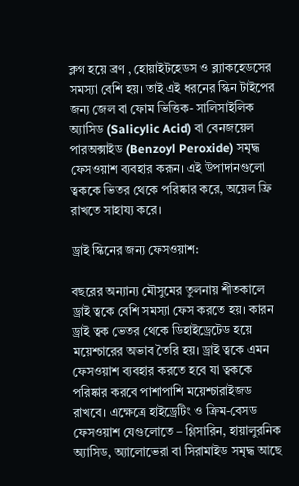ক্লগ হয়ে ব্রণ , হোয়াইটহেডস ও ব্ল্যাকহেডসের সমস্যা বেশি হয়। তাই ‌এই ধরনের স্কিন টাইপের জন্য জেল বা ফোম ভিত্তিক- সালিসাইলিক অ্যাসিড (Salicylic Acid) বা বেনজয়েল পারঅক্সাইড (Benzoyl Peroxide) সমৃদ্ধ ফেসওয়াশ ব্যবহার করূন। এই উপাদানগুলো ত্বককে ভিতর থেকে পরিষ্কার করে, অয়েল ফ্রি রাখতে সাহায্য করে।

ড্রাই স্কিনের জন্য ফেসওয়াশ:

বছরের অন্যান্য মৌসুমের তুলনায় শীতকালে ড্রাই ত্বকে বেশি সমস্যা ফেস করতে হয়। কারন ড্রাই ত্বক ভেতর থেকে ডিহাইড্রেটেড হয়ে ময়েশ্চারের অভাব তৈরি হয়। ড্রাই ত্বকে এমন ফেসওয়াশ ব্যবহার করতে হবে যা ত্বককে পরিষ্কার করবে পাশাপাশি ময়েশ্চারাইজড রাখবে। এক্ষেত্রে হাইড্রেটিং ও ক্রিম-বেসড ফেসওয়াশ যেগুলোতে – গ্লিসারিন, হায়ালুরনিক অ্যাসিড, অ্যালোভেরা বা সিরামাইড সমৃদ্ধ আছে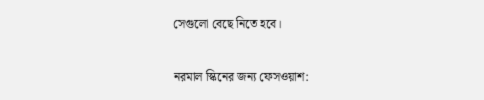সেগুলো বেছে নিতে হবে।

নরমাল স্কিনের জন্য ফেসওয়াশ: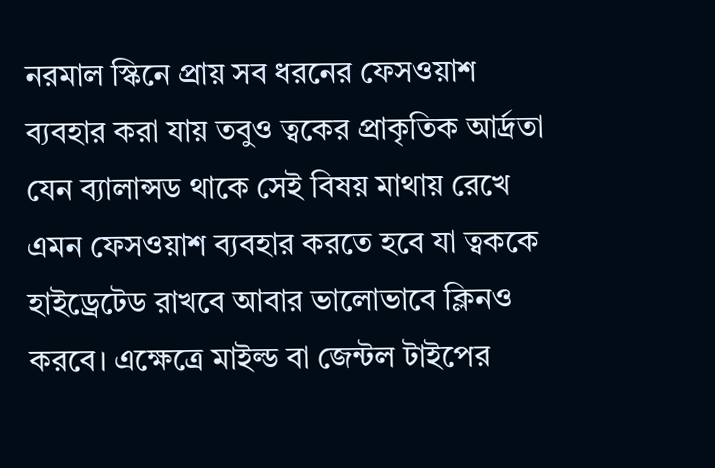নরমাল স্কিনে প্রায় সব ধরনের ফেসওয়াশ ব্যবহার করা যায় তবুও ত্বকের প্রাকৃতিক আর্দ্রতা যেন ব্যালান্সড থাকে সেই বিষয় মাথায় রেখে এমন ফেসওয়াশ ব্যবহার করতে হবে যা ত্বককে হাইড্রেটেড রাখবে আবার ভালোভাবে ক্লিনও করবে। এক্ষেত্রে মাইল্ড বা জেন্টল টাইপের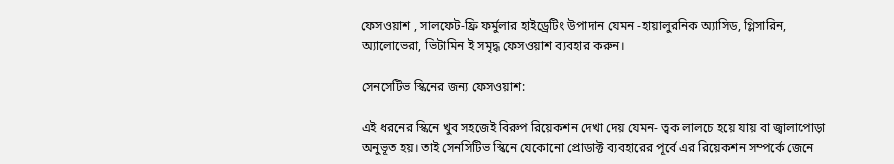ফেসওয়াশ , সালফেট-ফ্রি ফর্মুলার হাইড্রেটিং উপাদান যেমন -হায়ালুরনিক অ্যাসিড, গ্লিসারিন, অ্যালোভেরা, ভিটামিন ই সমৃদ্ধ ফেসওয়াশ ব্যবহার করুন।

সেনসেটিভ স্কিনের জন্য ফেসওয়াশ:

এই ধরনের স্কিনে খুব সহজেই বিরুপ রিয়েকশন দেখা দেয় যেমন- ত্বক লালচে হয়ে যায় বা জ্বালাপোড়া অনুভূত হয়। তাই সেনসিটিভ স্কিনে যেকোনো প্রোডাক্ট ব্যবহারের পূর্বে এর রিয়েকশন সম্পর্কে জেনে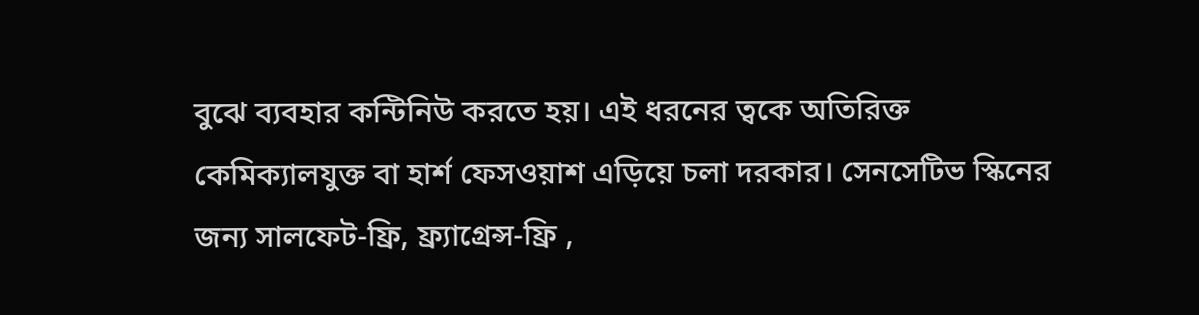বুঝে ব্যবহার কন্টিনিউ করতে হয়। এই ধরনের ত্বকে অতিরিক্ত কেমিক্যালযুক্ত বা হার্শ ফেসওয়াশ এড়িয়ে চলা দরকার। সেনসেটিভ স্কিনের জন্য সালফেট-ফ্রি, ফ্র্যাগ্রেন্স-ফ্রি ,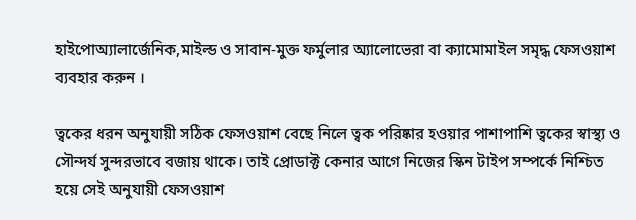হাইপোঅ্যালার্জেনিক,মাইল্ড ও সাবান-মুক্ত ফর্মুলার অ্যালোভেরা বা ক্যামোমাইল সমৃদ্ধ ফেসওয়াশ ব্যবহার করুন ।

ত্বকের ধরন অনুযায়ী সঠিক ফেসওয়াশ বেছে নিলে ত্বক পরিষ্কার হওয়ার পাশাপাশি ত্বকের স্বাস্থ্য ও সৌন্দর্য সুন্দরভাবে বজায় থাকে। তাই প্রোডাক্ট কেনার আগে নিজের স্কিন টাইপ সম্পর্কে নিশ্চিত হয়ে সেই অনুযায়ী ফেসওয়াশ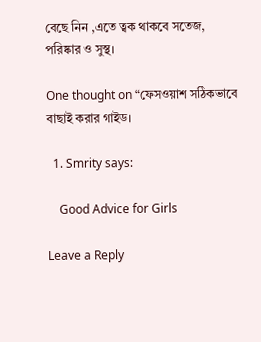বেছে নিন ,এতে ত্বক থাকবে সতেজ, পরিষ্কার ও সুস্থ।

One thought on “ফেসওয়াশ সঠিকভাবে বাছাই করার গাইড।

  1. Smrity says:

    Good Advice for Girls

Leave a Reply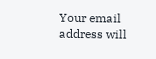Your email address will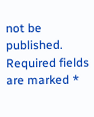not be published. Required fields are marked *